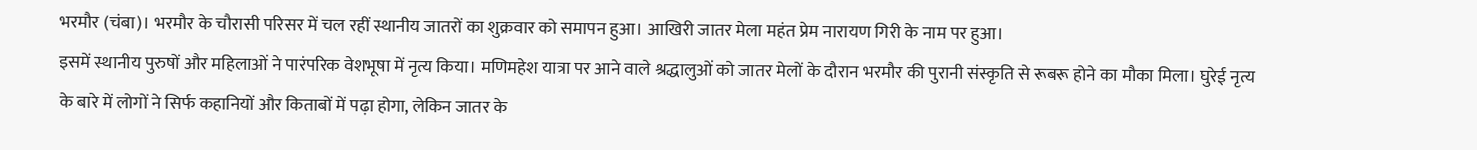भरमौर (चंबा)। भरमौर के चौरासी परिसर में चल रहीं स्थानीय जातरों का शुक्रवार को समापन हुआ। आखिरी जातर मेला महंत प्रेम नारायण गिरी के नाम पर हुआ।
इसमें स्थानीय पुरुषों और महिलाओं ने पारंपरिक वेशभूषा में नृत्य किया। मणिमहेश यात्रा पर आने वाले श्रद्धालुओं को जातर मेलों के दौरान भरमौर की पुरानी संस्कृति से रूबरू होने का मौका मिला। घुरेई नृत्य के बारे में लोगों ने सिर्फ कहानियों और किताबों में पढ़ा होगा, लेकिन जातर के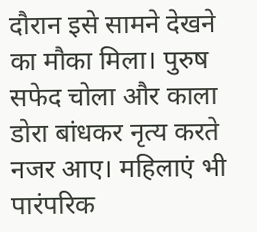दौरान इसे सामने देखने का मौका मिला। पुरुष सफेद चोला और काला डोरा बांधकर नृत्य करते नजर आए। महिलाएं भी पारंपरिक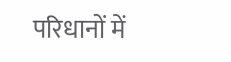परिधानों में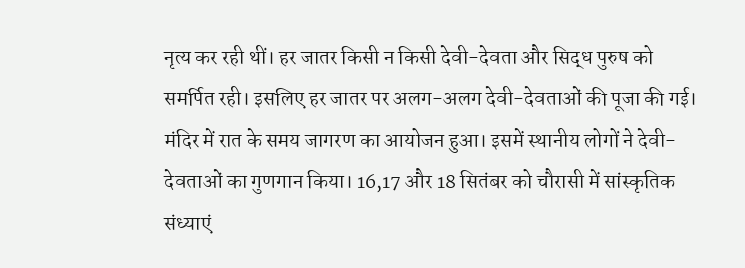नृत्य कर रही थीं। हर जातर किसी न किसी देवी-देवता और सिद्ध पुरुष को समर्पित रही। इसलिए हर जातर पर अलग-अलग देवी-देवताओं की पूजा की गई। मंदिर में रात के समय जागरण का आयोजन हुआ। इसमें स्थानीय लोगों ने देवी-देवताओं का गुणगान किया। 16,17 और 18 सितंबर को चौरासी में सांस्कृतिक संध्याएं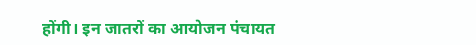होंगी। इन जातरों का आयोजन पंचायत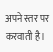अपने स्तर पर करवाती है।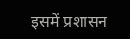इसमें प्रशासन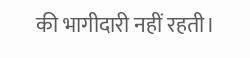की भागीदारी नहीं रहती।